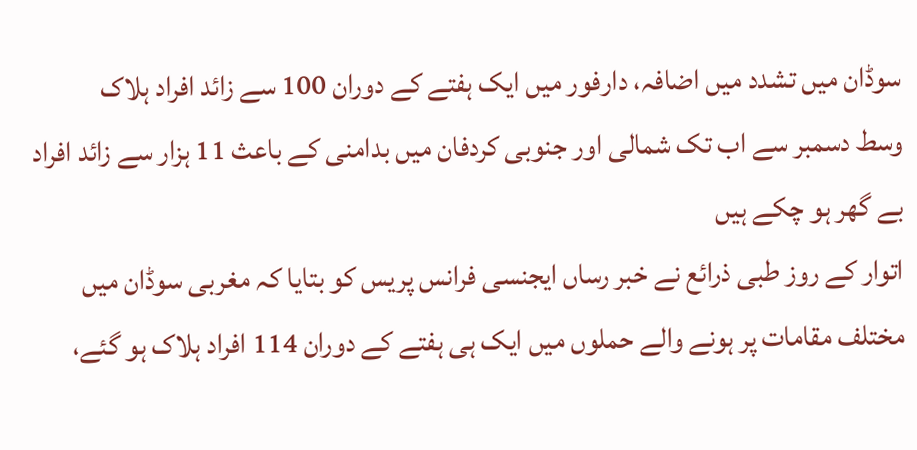سوڈان میں تشدد میں اضافہ، دارفور میں ایک ہفتے کے دوران 100 سے زائد افراد ہلاک
وسط دسمبر سے اب تک شمالی اور جنوبی کردفان میں بدامنی کے باعث 11 ہزار سے زائد افراد بے گھر ہو چکے ہیں
اتوار کے روز طبی ذرائع نے خبر رساں ایجنسی فرانس پریس کو بتایا کہ مغربی سوڈان میں مختلف مقامات پر ہونے والے حملوں میں ایک ہی ہفتے کے دوران 114 افراد ہلاک ہو گئے،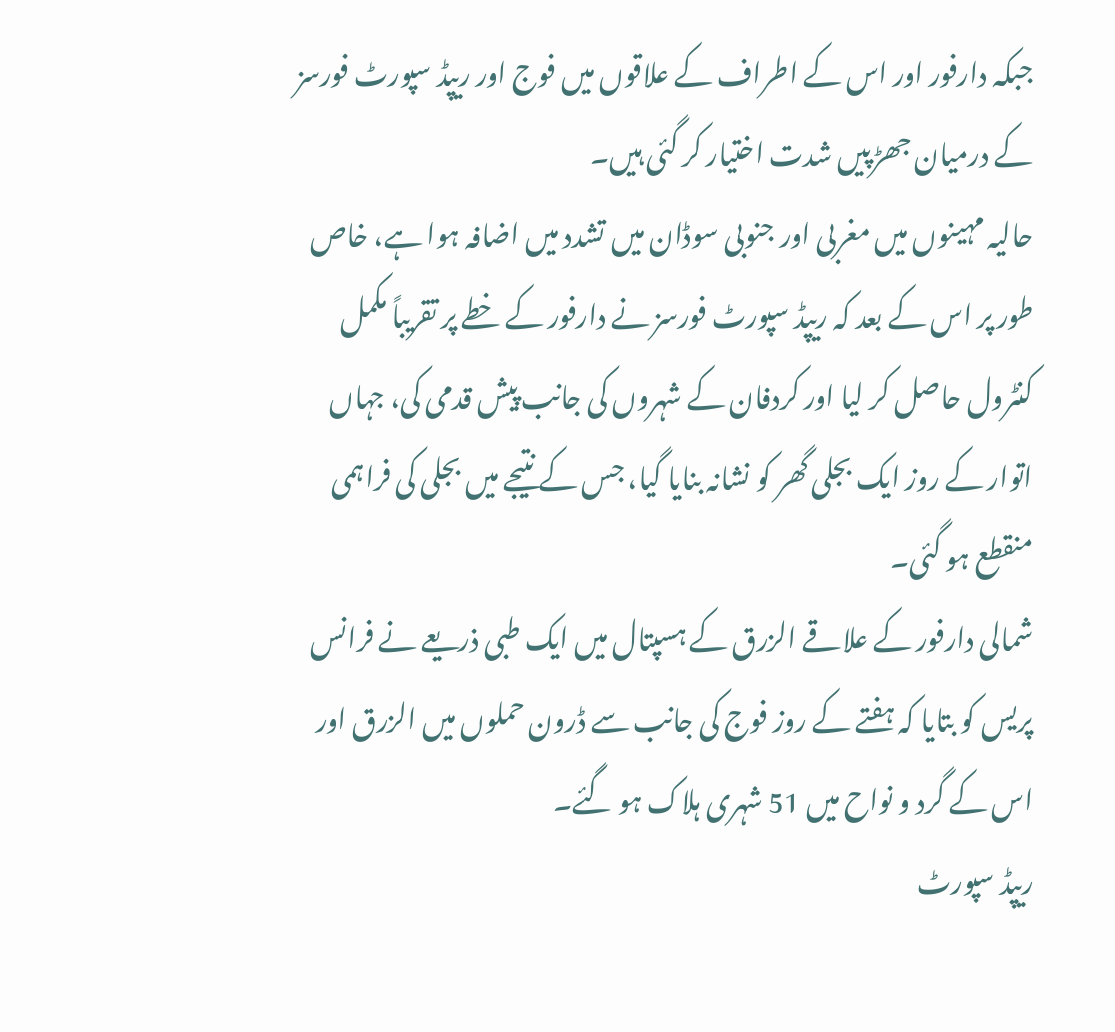جبکہ دارفور اور اس کے اطراف کے علاقوں میں فوج اور ریپڈ سپورٹ فورسز کے درمیان جھڑپیں شدت اختیار کر گئی ہیں۔
حالیہ مہینوں میں مغربی اور جنوبی سوڈان میں تشدد میں اضافہ ہوا ہے، خاص طور پر اس کے بعد کہ ریپڈ سپورٹ فورسز نے دارفور کے خطے پر تقریباً مکمل کنٹرول حاصل کر لیا اور کردفان کے شہروں کی جانب پیش قدمی کی، جہاں اتوار کے روز ایک بجلی گھر کو نشانہ بنایا گیا، جس کے نتیجے میں بجلی کی فراہمی منقطع ہو گئی۔
شمالی دارفور کے علاقے الزرق کے ہسپتال میں ایک طبی ذریعے نے فرانس پریس کو بتایا کہ ہفتے کے روز فوج کی جانب سے ڈرون حملوں میں الزرق اور اس کے گرد و نواح میں 51 شہری ہلاک ہو گئے۔
ریپڈ سپورٹ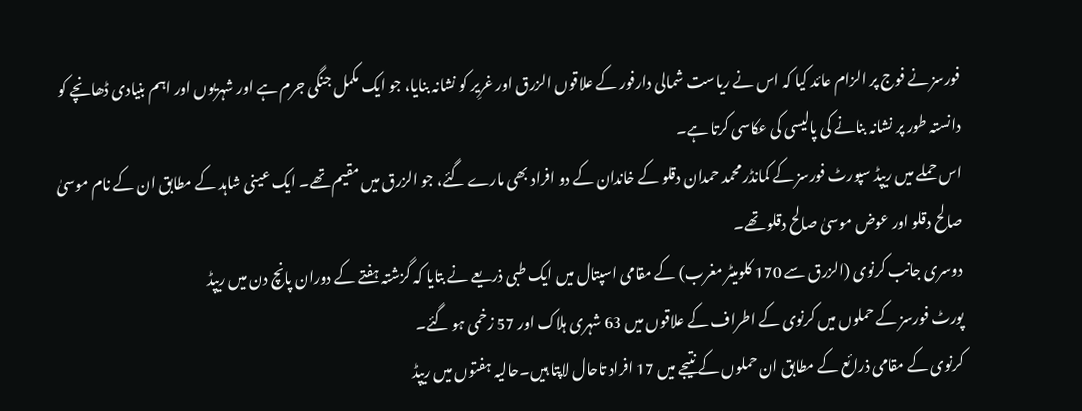فورسز نے فوج پر الزام عائد کیا کہ اس نے ریاست شمالی دارفور کے علاقوں الزرق اور غرِیر کو نشانہ بنایا، جو ایک مکمل جنگی جرم ہے اور شہریوں اور اہم بنیادی ڈھانچے کو دانستہ طور پر نشانہ بنانے کی پالیسی کی عکاسی کرتا ہے۔
اس حملے میں ریپڈ سپورٹ فورسز کے کمانڈر محمد حمدان دقلو کے خاندان کے دو افراد بھی مارے گئے، جو الزرق میں مقیم تھے۔ ایک عینی شاہد کے مطابق ان کے نام موسیٰ صالح دقلو اور عوض موسیٰ صالح دقلو تھے۔
دوسری جانب کرنوی (الزرق سے 170 کلومیٹر مغرب) کے مقامی اسپتال میں ایک طبی ذریعے نے بتایا کہ گزشتہ ہفتے کے دوران پانچ دن میں ریپڈ
پورٹ فورسز کے حملوں میں کرنوی کے اطراف کے علاقوں میں 63 شہری ہلاک اور 57 زخمی ہو گئے۔
کرنوی کے مقامی ذرائع کے مطابق ان حملوں کے نتیجے میں 17 افراد تاحال لاپتا ہیں۔حالیہ ہفتوں میں ریپڈ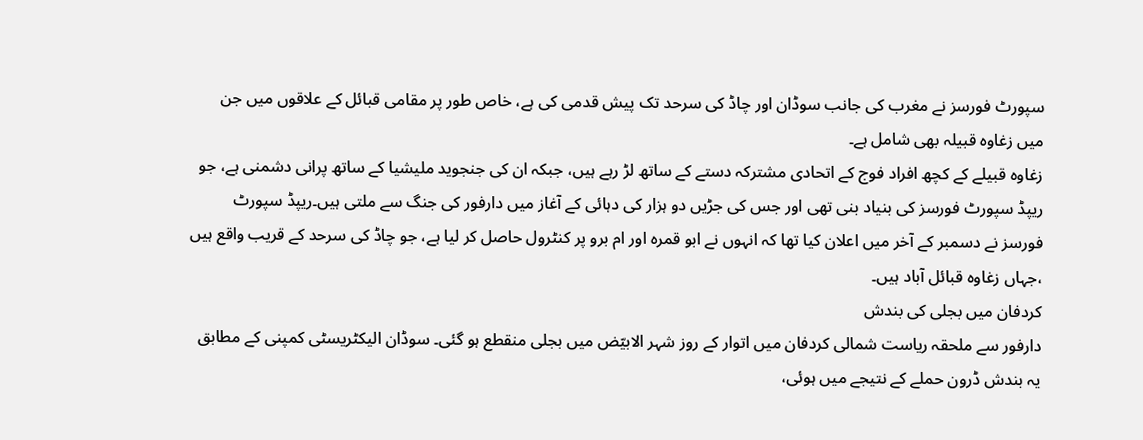سپورٹ فورسز نے مغرب کی جانب سوڈان اور چاڈ کی سرحد تک پیش قدمی کی ہے، خاص طور پر مقامی قبائل کے علاقوں میں جن میں زغاوہ قبیلہ بھی شامل ہے۔
زغاوہ قبیلے کے کچھ افراد فوج کے اتحادی مشترکہ دستے کے ساتھ لڑ رہے ہیں، جبکہ ان کی جنجوید ملیشیا کے ساتھ پرانی دشمنی ہے، جو ریپڈ سپورٹ فورسز کی بنیاد بنی تھی اور جس کی جڑیں دو ہزار کی دہائی کے آغاز میں دارفور کی جنگ سے ملتی ہیں۔ریپڈ سپورٹ فورسز نے دسمبر کے آخر میں اعلان کیا تھا کہ انہوں نے ابو قمرہ اور ام برو پر کنٹرول حاصل کر لیا ہے، جو چاڈ کی سرحد کے قریب واقع ہیں ،جہاں زغاوہ قبائل آباد ہیں۔
کردفان میں بجلی کی بندش
دارفور سے ملحقہ ریاست شمالی کردفان میں اتوار کے روز شہر الابیّض میں بجلی منقطع ہو گئی۔ سوڈان الیکٹریسٹی کمپنی کے مطابق یہ بندش ڈرون حملے کے نتیجے میں ہوئی،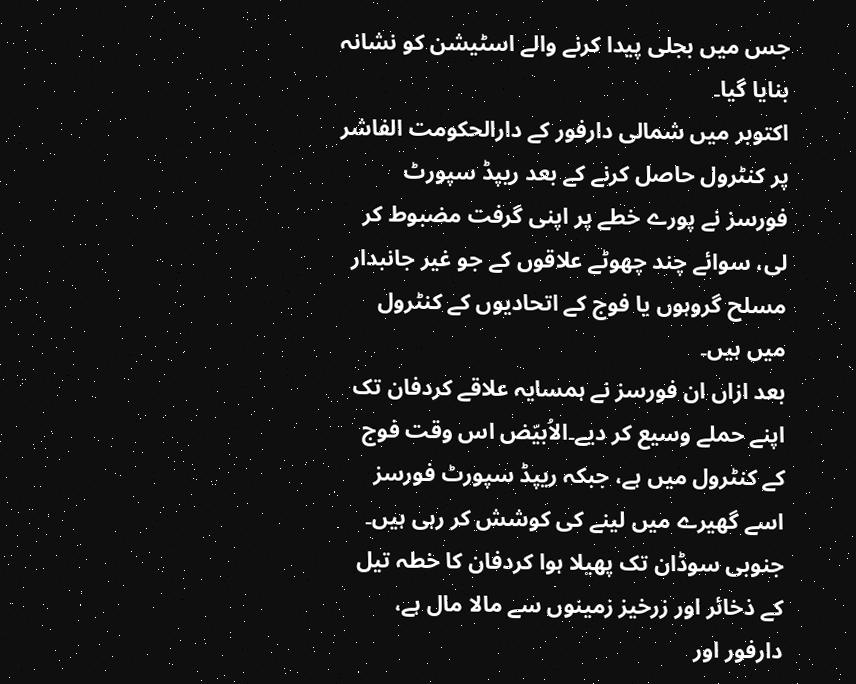جس میں بجلی پیدا کرنے والے اسٹیشن کو نشانہ بنایا گیا۔
اکتوبر میں شمالی دارفور کے دارالحکومت الفاشر پر کنٹرول حاصل کرنے کے بعد ریپڈ سپورٹ فورسز نے پورے خطے پر اپنی گرفت مضبوط کر لی، سوائے چند چھوٹے علاقوں کے جو غیر جانبدار مسلح گروہوں یا فوج کے اتحادیوں کے کنٹرول میں ہیں۔
بعد ازاں ان فورسز نے ہمسایہ علاقے کردفان تک اپنے حملے وسیع کر دیے۔الاُبیّض اس وقت فوج کے کنٹرول میں ہے، جبکہ ریپڈ سپورٹ فورسز اسے گھیرے میں لینے کی کوشش کر رہی ہیں۔
جنوبی سوڈان تک پھیلا ہوا کردفان کا خطہ تیل کے ذخائر اور زرخیز زمینوں سے مالا مال ہے، دارفور اور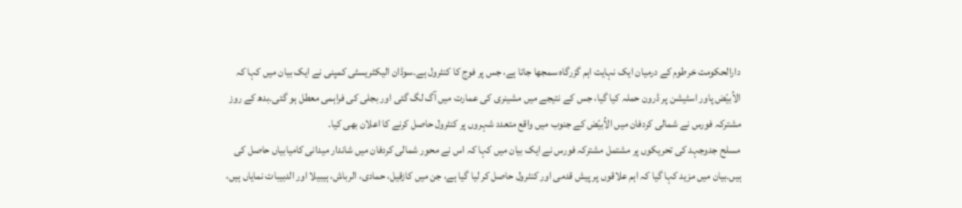دارالحکومت خرطوم کے درمیان ایک نہایت اہم گزرگاہ سمجھا جاتا ہے، جس پر فوج کا کنٹرول ہے۔سوڈان الیکٹریسٹی کمپنی نے ایک بیان میں کہا کہ الاُبیّض پاور اسٹیشن پر ڈرون حملہ کیا گیا، جس کے نتیجے میں مشینری کی عمارت میں آگ لگ گئی اور بجلی کی فراہمی معطل ہو گئی۔بدھ کے روز مشترکہ فورس نے شمالی کردفان میں الاُبیّض کے جنوب میں واقع متعدد شہروں پر کنٹرول حاصل کرنے کا اعلان بھی کیا۔
مسلح جدوجہد کی تحریکوں پر مشتمل مشترکہ فورس نے ایک بیان میں کہا کہ اس نے محور شمالی کردفان میں شاندار میدانی کامیابیاں حاصل کی ہیں۔بیان میں مزید کہا گیا کہ اہم علاقوں پر پیش قدمی اور کنٹرول حاصل کر لیا گیا ہے، جن میں کازقیل، حمادی، الرباش، ہیبیلا اور الدبیبات نمایاں ہیں،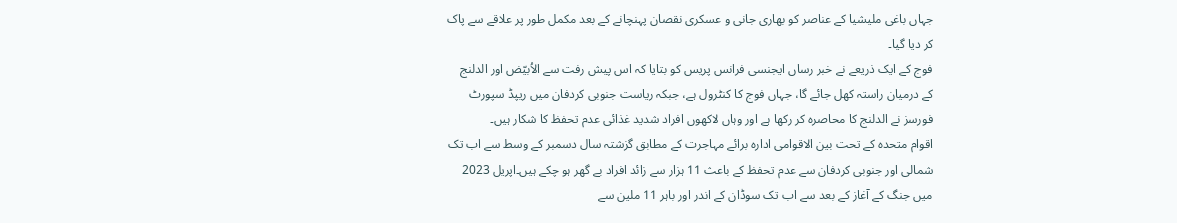جہاں باغی ملیشیا کے عناصر کو بھاری جانی و عسکری نقصان پہنچانے کے بعد مکمل طور پر علاقے سے پاک کر دیا گیا۔
فوج کے ایک ذریعے نے خبر رساں ایجنسی فرانس پریس کو بتایا کہ اس پیش رفت سے الاُبیّض اور الدلنج کے درمیان راستہ کھل جائے گا، جہاں فوج کا کنٹرول ہے، جبکہ ریاست جنوبی کردفان میں ریپڈ سپورٹ فورسز نے الدلنج کا محاصرہ کر رکھا ہے اور وہاں لاکھوں افراد شدید غذائی عدم تحفظ کا شکار ہیں۔
اقوام متحدہ کے تحت بین الاقوامی ادارہ برائے مہاجرت کے مطابق گزشتہ سال دسمبر کے وسط سے اب تک شمالی اور جنوبی کردفان سے عدم تحفظ کے باعث 11 ہزار سے زائد افراد بے گھر ہو چکے ہیں۔اپریل 2023 میں جنگ کے آغاز کے بعد سے اب تک سوڈان کے اندر اور باہر 11 ملین سے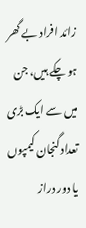زائد افراد بے گھر ہو چکے ہیں، جن میں سے ایک بڑی تعداد گنجان کیمپوں یا دور دراز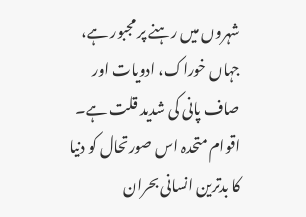شہروں میں رہنے پر مجبور ہے، جہاں خوراک، ادویات اور صاف پانی کی شدید قلت ہے۔ اقوام متحدہ اس صورتحال کو دنیا کا بدترین انسانی بحران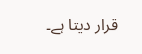قرار دیتا ہے۔